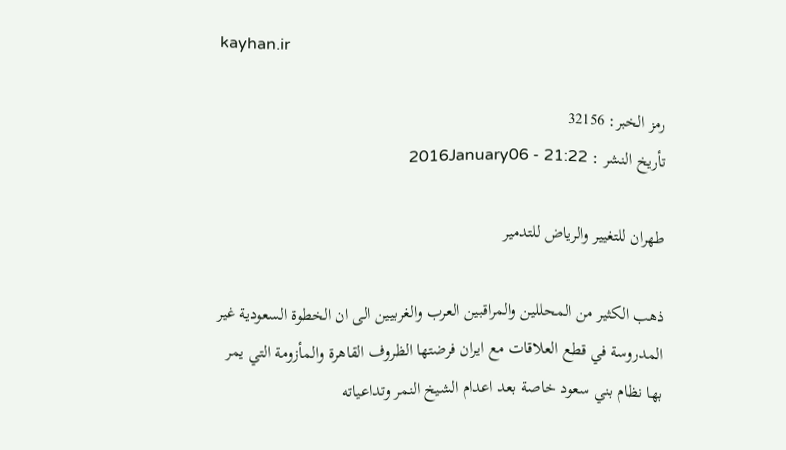kayhan.ir

رمز الخبر: 32156
تأريخ النشر : 2016January06 - 21:22

طهران للتغيير والرياض للتدمير

ذهب الكثير من المحللين والمراقبين العرب والغربيين الى ان الخطوة السعودية غير المدروسة في قطع العلاقات مع ايران فرضتها الظروف القاهرة والمأزومة التي يمر بها نظام بني سعود خاصة بعد اعدام الشيخ النمر وتداعياته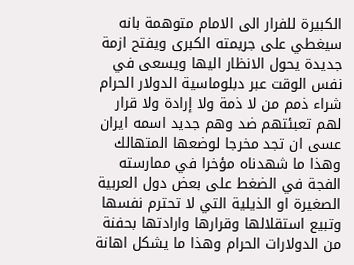الكبيرة للفرار الى الامام متوهمة بانه سيغطي على جريمته الكبرى ويفتح ازمة جديدة يحول الانظار اليها ويسعى في نفس الوقت عبر دبلوماسية الدولار الحرام شراء ذمم من لا ذمة ولا إرادة ولا قرار لهم تعبئتهم ضد وهم جديد اسمه ايران عسى ان تجد مخرجا لوضعها المتهالك وهذا ما شهدناه مؤخرا في ممارسته الفجة في الضغط على بعض دول العربية الصغيرة او الذيلية التي لا تحترم نفسها وتبيع استقلالها وقرارها وارادتها بحفنة من الدولارات الحرام وهذا ما يشكل اهانة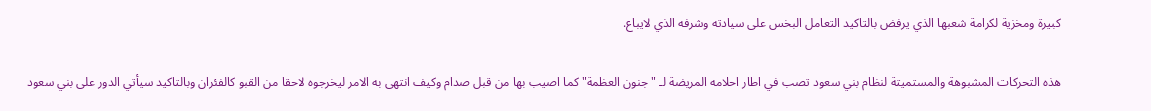كبيرة ومخزية لكرامة شعبها الذي يرفض بالتاكيد التعامل البخس على سيادته وشرفه الذي لايباع.

هذه التحركات المشبوهة والمستميتة لنظام بني سعود تصب في اطار احلامه المريضة لـ "جنون العظمة" كما اصيب بها من قبل صدام وكيف انتهى به الامر ليخرجوه لاحقا من القبو كالفئران وبالتاكيد سيأتي الدور على بني سعود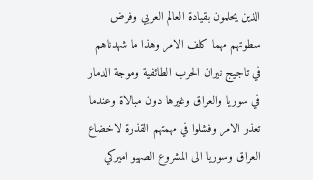الذين يحلمون بقيادة العالم العربي وفرض سطوتهم مهما كلف الامر وهذا ما شهدناهم في تاجيج نيران الحرب الطائفية وموجة الدمار في سوريا والعراق وغيرها دون مبالاة وعندما تعذر الامر وفشلوا في مهمتهم القذرة لاخضاع العراق وسوريا الى المشروع الصهيو اميركي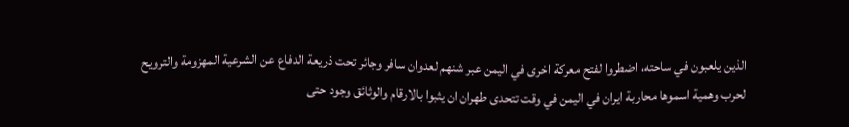الذين يلعبون في ساحته، اضطروا لفتح معركة اخرى في اليمن عبر شنهم لعدوان سافر وجائر تحت ذريعة الدفاع عن الشرعية المهزومة والترويح لحرب وهمية اسموها محاربة ايران في اليمن في وقت تتحدى طهران ان يثبوا بالارقام والوثائق وجود حتى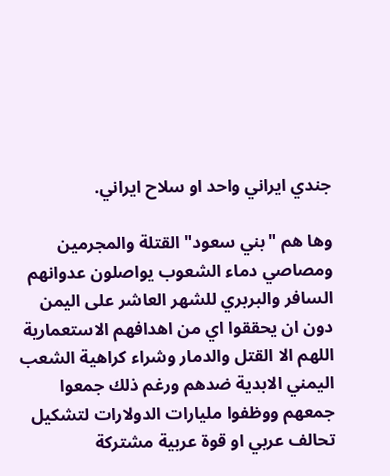جندي ايراني واحد او سلاح ايراني.

وها هم "بني سعود" القتلة والمجرمين ومصاصي دماء الشعوب يواصلون عدوانهم السافر والبربري للشهر العاشر على اليمن دون ان يحققوا اي من اهدافهم الاستعمارية اللهم الا القتل والدمار وشراء كراهية الشعب اليمني الابدية ضدهم ورغم ذلك جمعوا جمعهم ووظفوا مليارات الدولارات لتشكيل تحالف عربي او قوة عربية مشتركة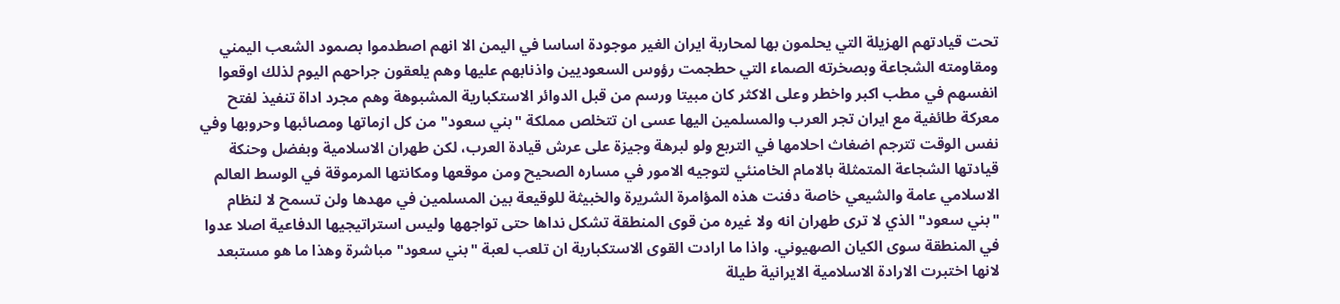تحت قيادتهم الهزيلة التي يحلمون بها لمحاربة ايران الغير موجودة اساسا في اليمن الا انهم اصطدموا بصمود الشعب اليمني ومقاومته الشجاعة وبصخرته الصماء التي حطجمت رؤوس السعوديين واذنابهم عليها وهم يلعقون جراحهم اليوم لذلك اوقعوا انفسهم في مطب اكبر واخطر وعلى الاكثر كان مبيتا ورسم من قبل الدوائر الاستكبارية المشبوهة وهم مجرد اداة تنفيذ لفتح معركة طائفية مع ايران تجر العرب والمسلمين اليها عسى ان تتخلص مملكة "بني سعود" من كل ازماتها ومصائبها وحروبها وفي نفس الوقت تترجم اضغاث احلامها في التربع ولو لبرهة وجيزة على عرش قيادة العرب، لكن طهران الاسلامية وبفضل وحنكة قيادتها الشجاعة المتمثلة بالامام الخامنئي لتوجيه الامور في مساره الصحيح ومن موقعها ومكانتها المرموقة في الوسط العالم الاسلامي عامة والشيعي خاصة دفنت هذه المؤامرة الشريرة والخبيثة للوقيعة بين المسلمين في مهدها ولن تسمح لا لنظام "بني سعود" الذي لا ترى طهران انه ولا غيره من قوى المنطقة تشكل نداها حتى تواجهها وليس استراتيجيها الدفاعية اصلا عدوا في المنطقة سوى الكيان الصهيوني. واذا ما ارادت القوى الاستكبارية ان تلعب لعبة "بني سعود" مباشرة وهذا ما هو مستبعد لانها اختبرت الارادة الاسلامية الايرانية طيلة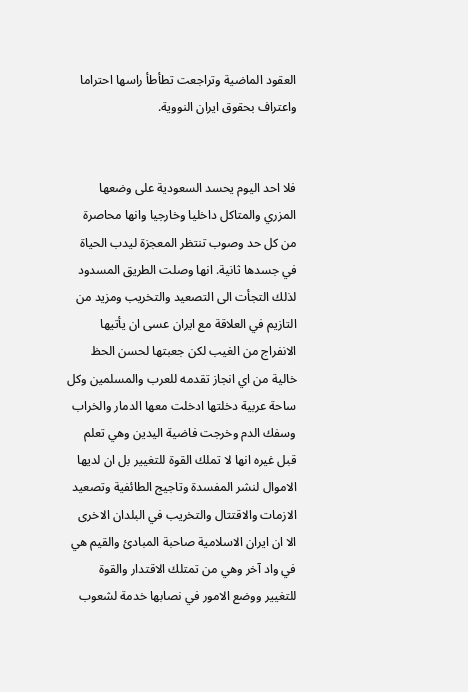العقود الماضية وتراجعت تطأطأ راسها احتراما واعتراف بحقوق ايران النووية.


فلا احد اليوم يحسد السعودية على وضعها المزري والمتاكل داخليا وخارجيا وانها محاصرة من كل حد وصوب تنتظر المعجزة ليدب الحياة في جسدها ثانية. انها وصلت الطريق المسدود لذلك التجأت الى التصعيد والتخريب ومزيد من التازيم في العلاقة مع ايران عسى ان يأتيها الانفراج من الغيب لكن جعبتها لحسن الحظ خالية من اي انجاز تقدمه للعرب والمسلمين وكل ساحة عربية دخلتها ادخلت معها الدمار والخراب وسفك الدم وخرجت فاضية اليدين وهي تعلم قبل غيره انها لا تملك القوة للتغيير بل ان لديها الاموال لنشر المفسدة وتاجيج الطائفية وتصعيد الازمات والاقتتال والتخريب في البلدان الاخرى الا ان ايران الاسلامية صاحبة المبادئ والقيم هي في واد آخر وهي من تمتلك الاقتدار والقوة للتغيير ووضع الامور في نصابها خدمة لشعوب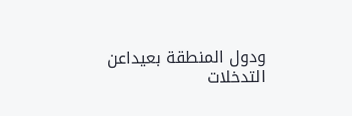ودول المنطقة بعيداعن التدخلات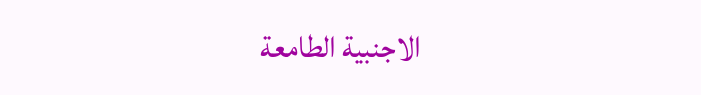الاجنبية الطامعة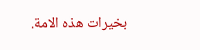بخيرات هذه الامة.